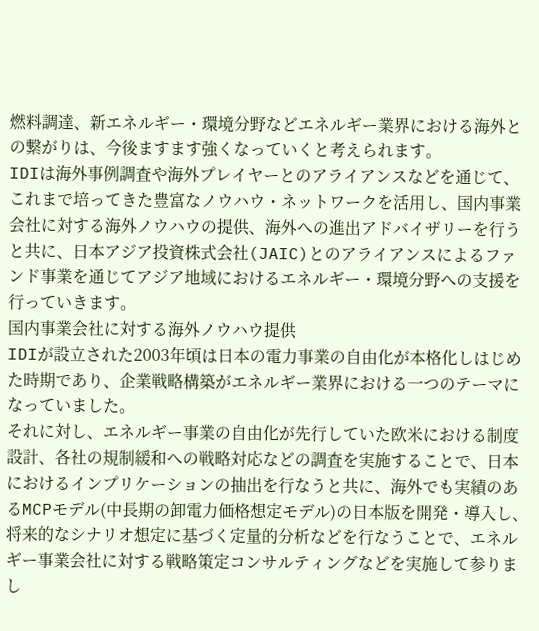燃料調達、新エネルギー・環境分野などエネルギー業界における海外との繋がりは、今後ますます強くなっていくと考えられます。
IDIは海外事例調査や海外プレイヤーとのアライアンスなどを通じて、これまで培ってきた豊富なノウハウ・ネットワークを活用し、国内事業会社に対する海外ノウハウの提供、海外への進出アドバイザリーを行うと共に、日本アジア投資株式会社(JAIC)とのアライアンスによるファンド事業を通じてアジア地域におけるエネルギー・環境分野への支援を行っていきます。
国内事業会社に対する海外ノウハウ提供
IDIが設立された2003年頃は日本の電力事業の自由化が本格化しはじめた時期であり、企業戦略構築がエネルギー業界における一つのテーマになっていました。
それに対し、エネルギー事業の自由化が先行していた欧米における制度設計、各社の規制緩和への戦略対応などの調査を実施することで、日本におけるインプリケーションの抽出を行なうと共に、海外でも実績のあるMCPモデル(中長期の卸電力価格想定モデル)の日本版を開発・導入し、将来的なシナリオ想定に基づく定量的分析などを行なうことで、エネルギー事業会社に対する戦略策定コンサルティングなどを実施して参りまし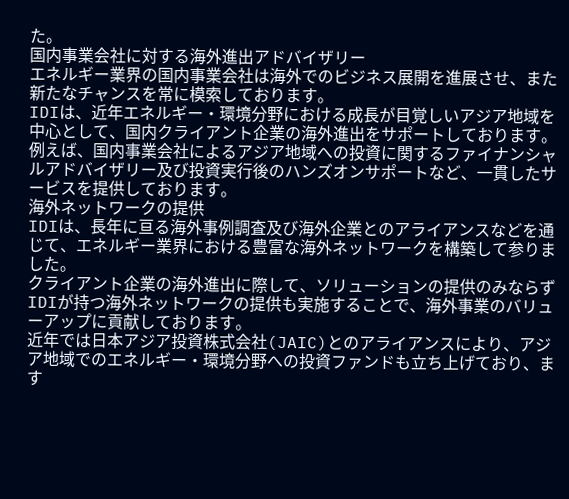た。
国内事業会社に対する海外進出アドバイザリー
エネルギー業界の国内事業会社は海外でのビジネス展開を進展させ、また新たなチャンスを常に模索しております。
IDIは、近年エネルギー・環境分野における成長が目覚しいアジア地域を中心として、国内クライアント企業の海外進出をサポートしております。
例えば、国内事業会社によるアジア地域への投資に関するファイナンシャルアドバイザリー及び投資実行後のハンズオンサポートなど、一貫したサービスを提供しております。
海外ネットワークの提供
IDIは、長年に亘る海外事例調査及び海外企業とのアライアンスなどを通じて、エネルギー業界における豊富な海外ネットワークを構築して参りました。
クライアント企業の海外進出に際して、ソリューションの提供のみならずIDIが持つ海外ネットワークの提供も実施することで、海外事業のバリューアップに貢献しております。
近年では日本アジア投資株式会社(JAIC)とのアライアンスにより、アジア地域でのエネルギー・環境分野への投資ファンドも立ち上げており、ます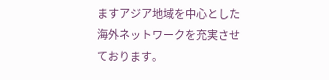ますアジア地域を中心とした海外ネットワークを充実させております。